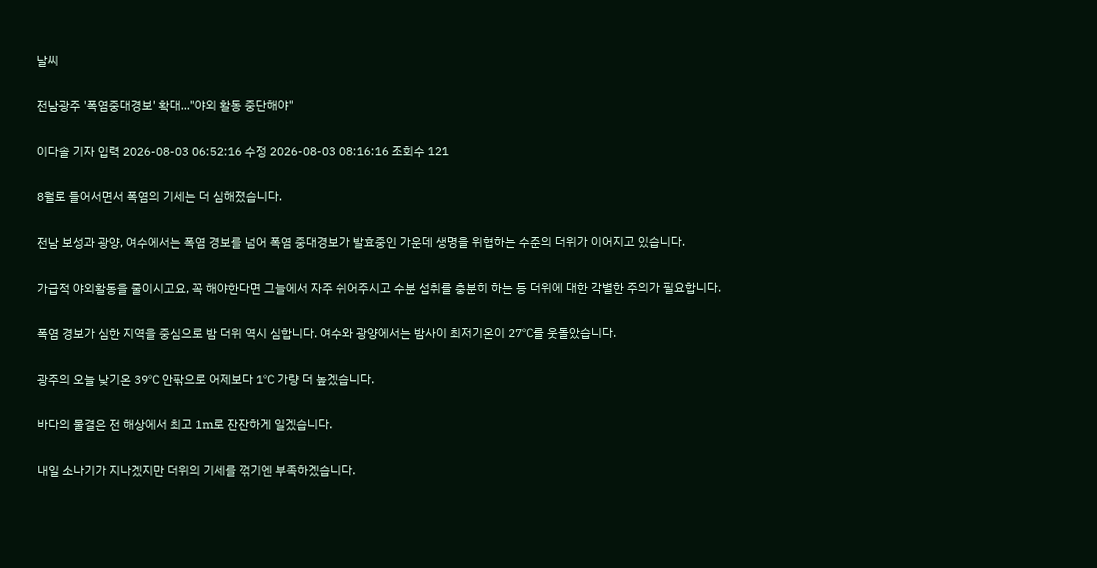날씨

전남광주 '폭염중대경보' 확대..."야외 활동 중단해야"

이다솔 기자 입력 2026-08-03 06:52:16 수정 2026-08-03 08:16:16 조회수 121

8월로 들어서면서 폭염의 기세는 더 심해졌습니다.

전남 보성과 광양, 여수에서는 폭염 경보를 넘어 폭염 중대경보가 발효중인 가운데 생명을 위협하는 수준의 더위가 이어지고 있습니다.

가급적 야외활동을 줄이시고요, 꼭 해야한다면 그늘에서 자주 쉬어주시고 수분 섭취를 충분히 하는 등 더위에 대한 각별한 주의가 필요합니다.

폭염 경보가 심한 지역을 중심으로 밤 더위 역시 심합니다. 여수와 광양에서는 밤사이 최저기온이 27℃를 웃돌았습니다.

광주의 오늘 낮기온 39℃ 안팎으로 어제보다 1℃ 가량 더 높겠습니다.

바다의 물결은 전 해상에서 최고 1m로 잔잔하게 일겠습니다.

내일 소나기가 지나겠지만 더위의 기세를 꺾기엔 부족하겠습니다.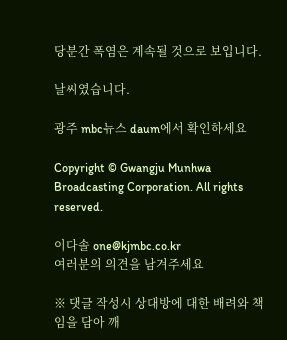당분간 폭염은 계속될 것으로 보입니다.

날씨였습니다.

광주 mbc뉴스 daum에서 확인하세요

Copyright © Gwangju Munhwa Broadcasting Corporation. All rights reserved.

이다솔 one@kjmbc.co.kr
여러분의 의견을 남겨주세요

※ 댓글 작성시 상대방에 대한 배려와 책임을 담아 깨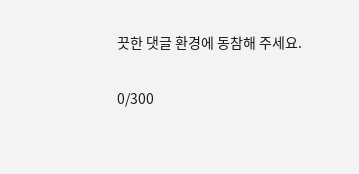끗한 댓글 환경에 동참해 주세요.

0/300